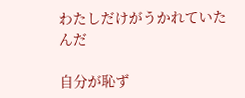わたしだけがうかれていたんだ

自分が恥ず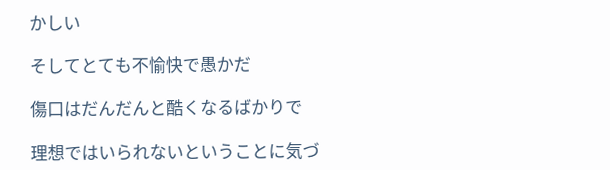かしい

そしてとても不愉快で愚かだ

傷口はだんだんと酷くなるばかりで

理想ではいられないということに気づ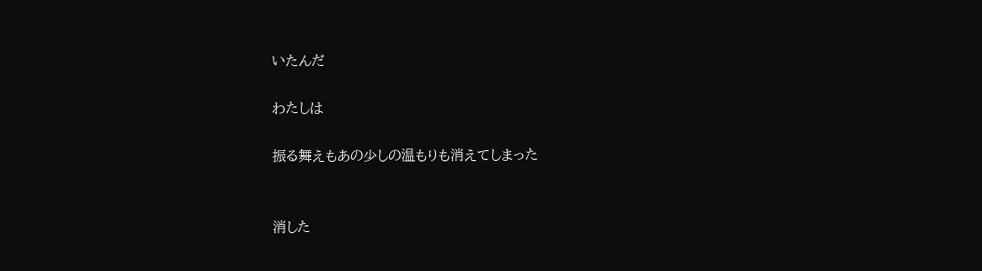いたんだ

わたしは

振る舞えもあの少しの温もりも消えてしまった


消した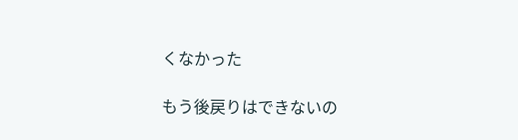くなかった

もう後戻りはできないの